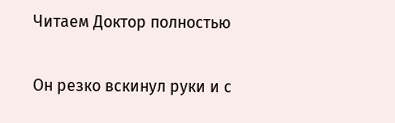Читаем Доктор полностью

Он резко вскинул руки и с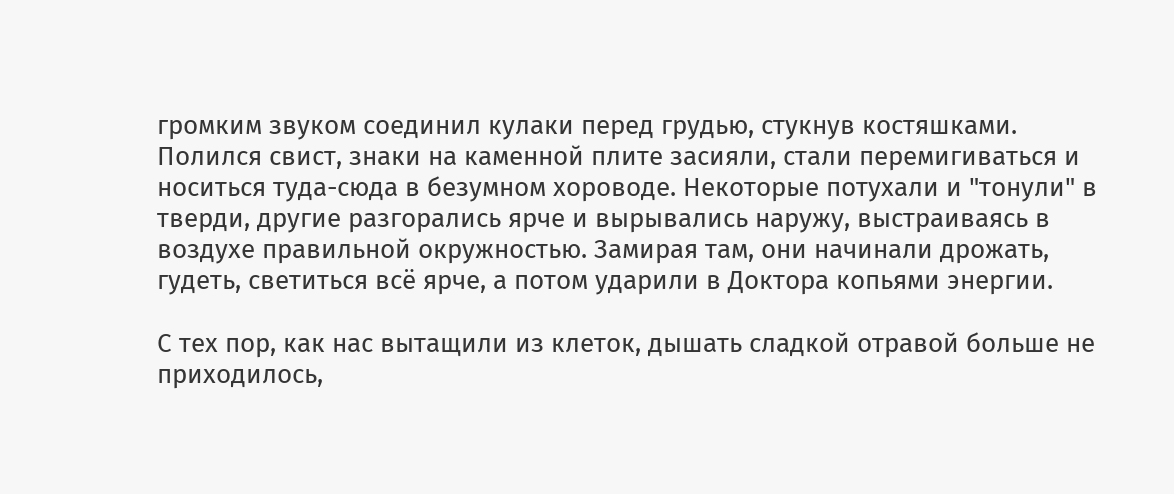громким звуком соединил кулаки перед грудью, стукнув костяшками. Полился свист, знаки на каменной плите засияли, стали перемигиваться и носиться туда-сюда в безумном хороводе. Некоторые потухали и "тонули" в тверди, другие разгорались ярче и вырывались наружу, выстраиваясь в воздухе правильной окружностью. Замирая там, они начинали дрожать, гудеть, светиться всё ярче, а потом ударили в Доктора копьями энергии.

С тех пор, как нас вытащили из клеток, дышать сладкой отравой больше не приходилось,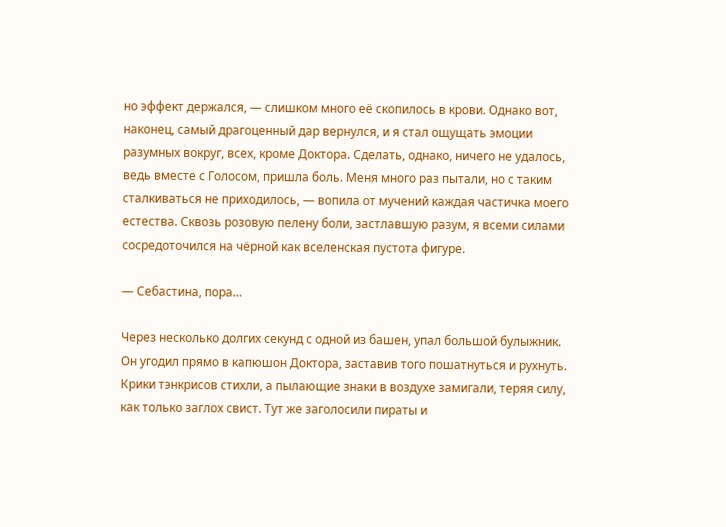но эффект держался, — слишком много её скопилось в крови. Однако вот, наконец, самый драгоценный дар вернулся, и я стал ощущать эмоции разумных вокруг, всех, кроме Доктора. Сделать, однако, ничего не удалось, ведь вместе с Голосом, пришла боль. Меня много раз пытали, но с таким сталкиваться не приходилось, — вопила от мучений каждая частичка моего естества. Сквозь розовую пелену боли, застлавшую разум, я всеми силами сосредоточился на чёрной как вселенская пустота фигуре.

— Себастина, пора…

Через несколько долгих секунд с одной из башен, упал большой булыжник. Он угодил прямо в капюшон Доктора, заставив того пошатнуться и рухнуть. Крики тэнкрисов стихли, а пылающие знаки в воздухе замигали, теряя силу, как только заглох свист. Тут же заголосили пираты и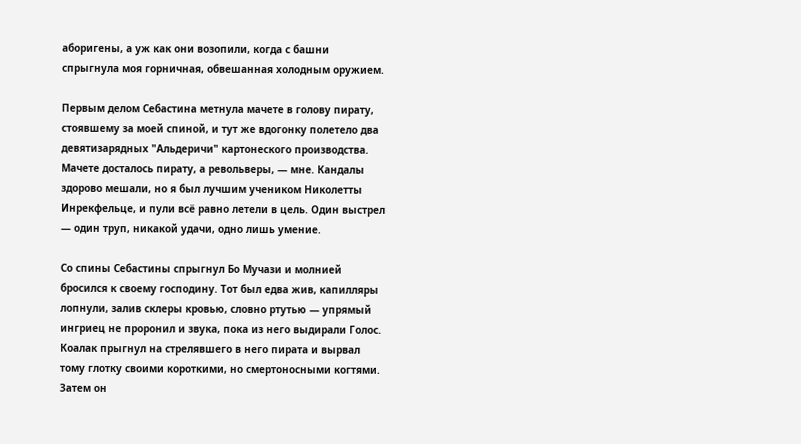аборигены, а уж как они возопили, когда с башни спрыгнула моя горничная, обвешанная холодным оружием.

Первым делом Себастина метнула мачете в голову пирату, стоявшему за моей спиной, и тут же вдогонку полетело два девятизарядных "Альдеричи" картонеского производства. Мачете досталось пирату, а револьверы, — мне. Кандалы здорово мешали, но я был лучшим учеником Николетты Инрекфельце, и пули всё равно летели в цель. Один выстрел — один труп, никакой удачи, одно лишь умение.

Со спины Себастины спрыгнул Бо Мучази и молнией бросился к своему господину. Тот был едва жив, капилляры лопнули, залив склеры кровью, словно ртутью — упрямый ингриец не проронил и звука, пока из него выдирали Голос. Коалак прыгнул на стрелявшего в него пирата и вырвал тому глотку своими короткими, но смертоносными когтями. Затем он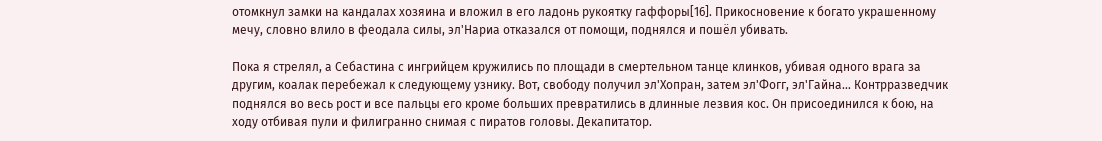отомкнул замки на кандалах хозяина и вложил в его ладонь рукоятку гаффоры[16]. Прикосновение к богато украшенному мечу, словно влило в феодала силы, эл'Нариа отказался от помощи, поднялся и пошёл убивать.

Пока я стрелял, а Себастина с ингрийцем кружились по площади в смертельном танце клинков, убивая одного врага за другим, коалак перебежал к следующему узнику. Вот, свободу получил эл'Хопран, затем эл'Фогг, эл'Гайна… Контрразведчик поднялся во весь рост и все пальцы его кроме больших превратились в длинные лезвия кос. Он присоединился к бою, на ходу отбивая пули и филигранно снимая с пиратов головы. Декапитатор.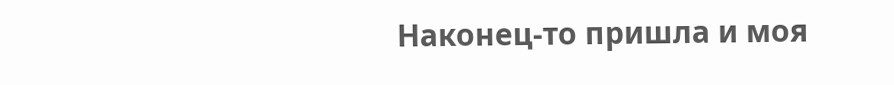Наконец-то пришла и моя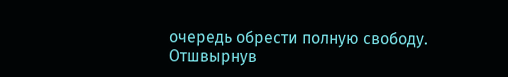очередь обрести полную свободу. Отшвырнув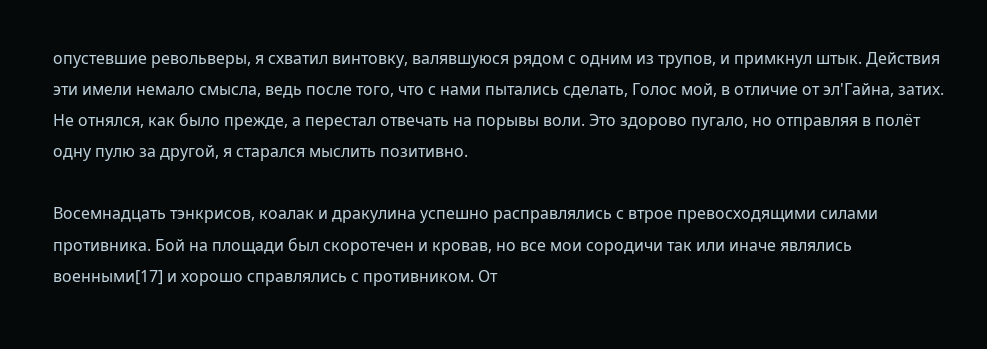опустевшие револьверы, я схватил винтовку, валявшуюся рядом с одним из трупов, и примкнул штык. Действия эти имели немало смысла, ведь после того, что с нами пытались сделать, Голос мой, в отличие от эл'Гайна, затих. Не отнялся, как было прежде, а перестал отвечать на порывы воли. Это здорово пугало, но отправляя в полёт одну пулю за другой, я старался мыслить позитивно.

Восемнадцать тэнкрисов, коалак и дракулина успешно расправлялись с втрое превосходящими силами противника. Бой на площади был скоротечен и кровав, но все мои сородичи так или иначе являлись военными[17] и хорошо справлялись с противником. От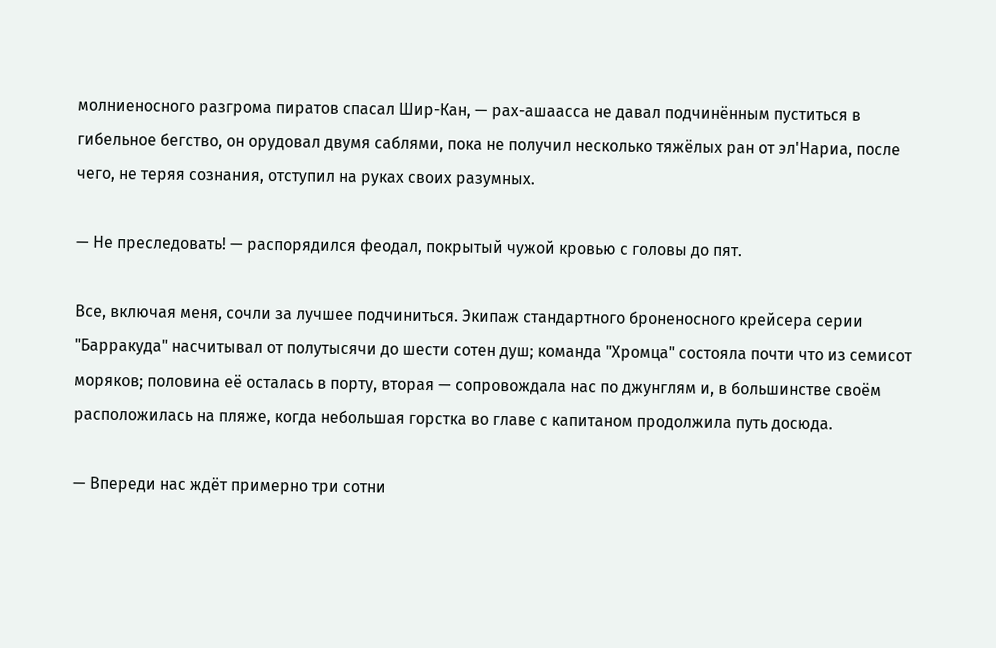молниеносного разгрома пиратов спасал Шир-Кан, — рах-ашаасса не давал подчинённым пуститься в гибельное бегство, он орудовал двумя саблями, пока не получил несколько тяжёлых ран от эл'Нариа, после чего, не теряя сознания, отступил на руках своих разумных.

— Не преследовать! — распорядился феодал, покрытый чужой кровью с головы до пят.

Все, включая меня, сочли за лучшее подчиниться. Экипаж стандартного броненосного крейсера серии "Барракуда" насчитывал от полутысячи до шести сотен душ; команда "Хромца" состояла почти что из семисот моряков; половина её осталась в порту, вторая — сопровождала нас по джунглям и, в большинстве своём расположилась на пляже, когда небольшая горстка во главе с капитаном продолжила путь досюда.

— Впереди нас ждёт примерно три сотни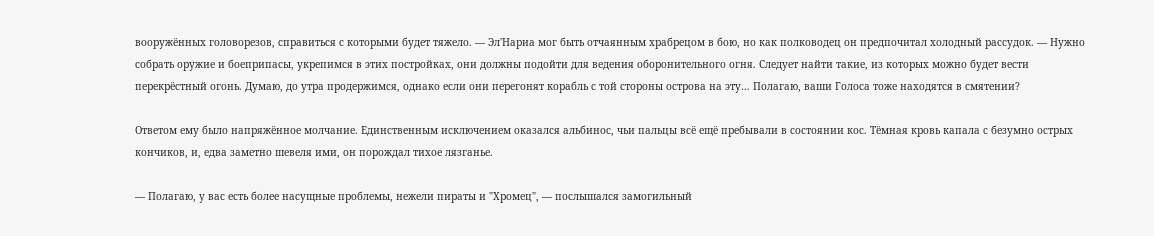вооружённых головорезов, справиться с которыми будет тяжело. — Эл'Нариа мог быть отчаянным храбрецом в бою, но как полководец он предпочитал холодный рассудок. — Нужно собрать оружие и боеприпасы, укрепимся в этих постройках, они должны подойти для ведения оборонительного огня. Следует найти такие, из которых можно будет вести перекрёстный огонь. Думаю, до утра продержимся, однако если они перегонят корабль с той стороны острова на эту… Полагаю, ваши Голоса тоже находятся в смятении?

Ответом ему было напряжённое молчание. Единственным исключением оказался альбинос, чьи пальцы всё ещё пребывали в состоянии кос. Тёмная кровь капала с безумно острых кончиков, и, едва заметно шевеля ими, он порождал тихое лязганье.

— Полагаю, у вас есть более насущные проблемы, нежели пираты и "Хромец", — послышался замогильный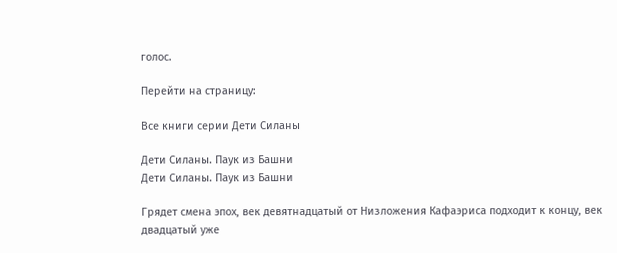голос.

Перейти на страницу:

Все книги серии Дети Силаны

Дети Силаны. Паук из Башни
Дети Силаны. Паук из Башни

Грядет смена эпох, век девятнадцатый от Низложения Кафаэриса подходит к концу, век двадцатый уже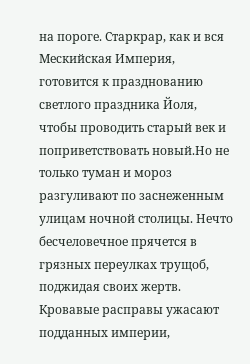на пороге. Старкрар, как и вся Мескийская Империя, готовится к празднованию светлого праздника Йоля, чтобы проводить старый век и поприветствовать новый.Но не только туман и мороз разгуливают по заснеженным улицам ночной столицы. Нечто бесчеловечное прячется в грязных переулках трущоб, поджидая своих жертв. Кровавые расправы ужасают подданных империи,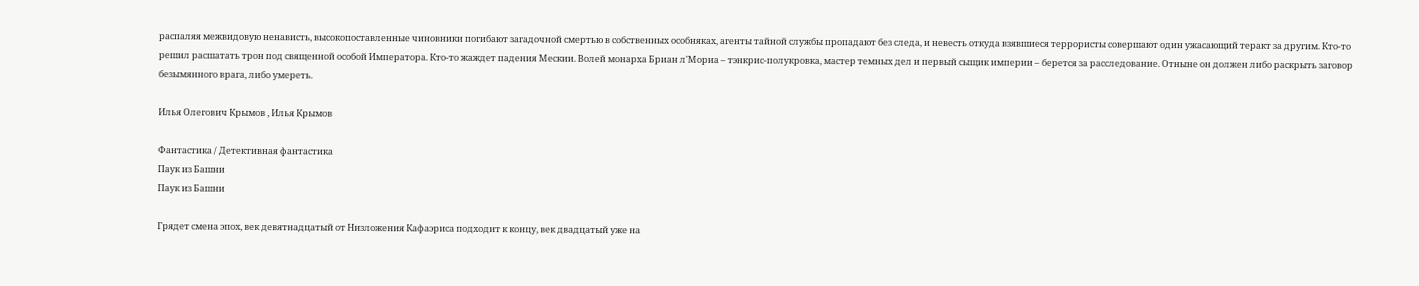распаляя межвидовую ненависть, высокопоставленные чиновники погибают загадочной смертью в собственных особняках, агенты тайной службы пропадают без следа, и невесть откуда взявшиеся террористы совершают один ужасающий теракт за другим. Кто-то решил расшатать трон под священной особой Императора. Кто-то жаждет падения Мескии. Волей монарха Бриан л'Мориа – тэнкрис-полукровка, мастер темных дел и первый сыщик империи – берется за расследование. Отныне он должен либо раскрыть заговор безымянного врага, либо умереть.

Илья Олегович Крымов , Илья Крымов

Фантастика / Детективная фантастика
Паук из Башни
Паук из Башни

Грядет смена эпох, век девятнадцатый от Низложения Кафаэриса подходит к концу, век двадцатый уже на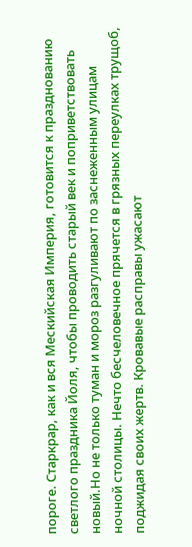пороге. Старкрар, как и вся Мескийская Империя, готовится к празднованию светлого праздника Йоля, чтобы проводить старый век и поприветствовать новый.Но не только туман и мороз разгуливают по заснеженным улицам ночной столицы. Нечто бесчеловечное прячется в грязных переулках трущоб, поджидая своих жертв. Кровавые расправы ужасают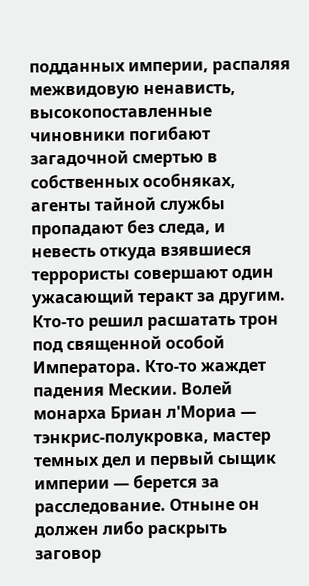подданных империи, распаляя межвидовую ненависть, высокопоставленные чиновники погибают загадочной смертью в собственных особняках, агенты тайной службы пропадают без следа, и невесть откуда взявшиеся террористы совершают один ужасающий теракт за другим. Кто-то решил расшатать трон под священной особой Императора. Кто-то жаждет падения Мескии. Волей монарха Бриан л'Мориа — тэнкрис-полукровка, мастер темных дел и первый сыщик империи — берется за расследование. Отныне он должен либо раскрыть заговор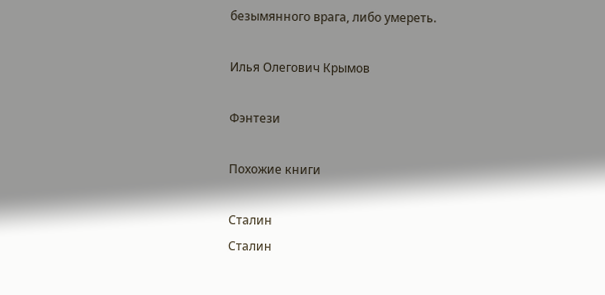безымянного врага, либо умереть.

Илья Олегович Крымов

Фэнтези

Похожие книги

Сталин
Сталин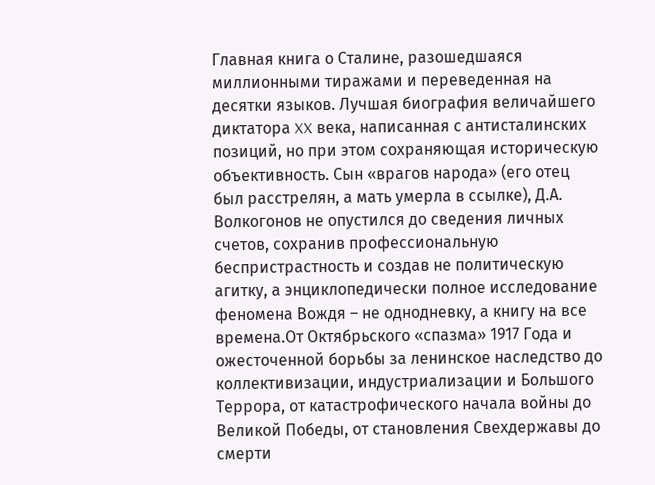Главная книга о Сталине, разошедшаяся миллионными тиражами и переведенная на десятки языков. Лучшая биография величайшего диктатора XX века, написанная с антисталинских позиций, но при этом сохраняющая историческую объективность. Сын «врагов народа» (его отец был расстрелян, а мать умерла в ссылке), Д.А. Волкогонов не опустился до сведения личных счетов, сохранив профессиональную беспристрастность и создав не политическую агитку, а энциклопедически полное исследование феномена Вождя – не однодневку, а книгу на все времена.От Октябрьского «спазма» 1917 Года и ожесточенной борьбы за ленинское наследство до коллективизации, индустриализации и Большого Террора, от катастрофического начала войны до Великой Победы, от становления Свехдержавы до смерти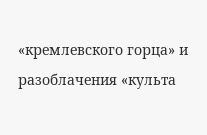«кремлевского горца» и разоблачения «культа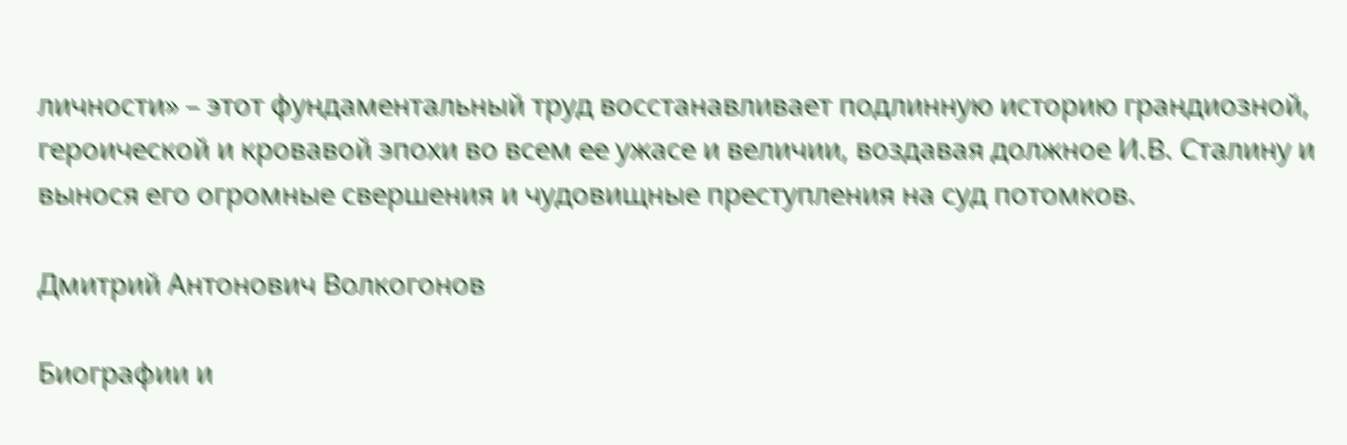личности» – этот фундаментальный труд восстанавливает подлинную историю грандиозной, героической и кровавой эпохи во всем ее ужасе и величии, воздавая должное И.В. Сталину и вынося его огромные свершения и чудовищные преступления на суд потомков.

Дмитрий Антонович Волкогонов

Биографии и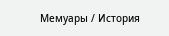Мемуары / История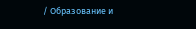/ Образование и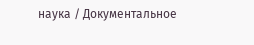наука / Документальное